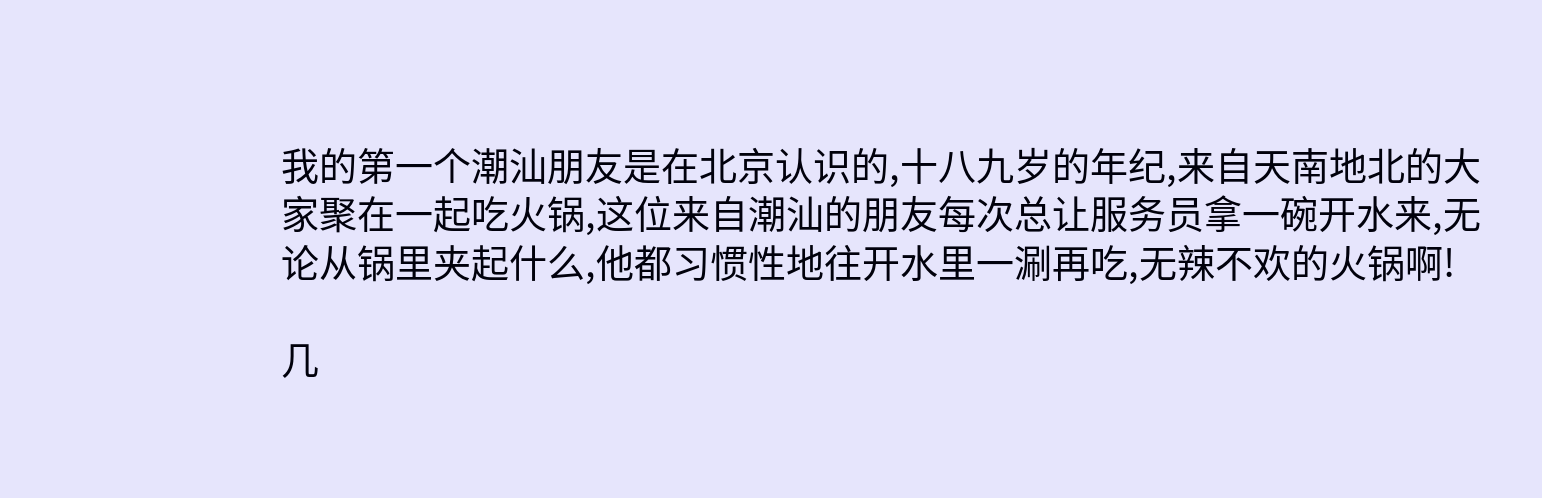我的第一个潮汕朋友是在北京认识的,十八九岁的年纪,来自天南地北的大家聚在一起吃火锅,这位来自潮汕的朋友每次总让服务员拿一碗开水来,无论从锅里夹起什么,他都习惯性地往开水里一涮再吃,无辣不欢的火锅啊!

几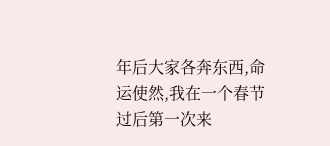年后大家各奔东西,命运使然,我在一个春节过后第一次来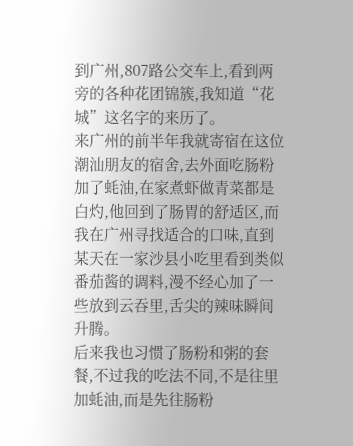到广州,807路公交车上,看到两旁的各种花团锦簇,我知道“花城”这名字的来历了。
来广州的前半年我就寄宿在这位潮汕朋友的宿舍,去外面吃肠粉加了蚝油,在家煮虾做青菜都是白灼,他回到了肠胃的舒适区,而我在广州寻找适合的口味,直到某天在一家沙县小吃里看到类似番茄酱的调料,漫不经心加了一些放到云吞里,舌尖的辣味瞬间升腾。
后来我也习惯了肠粉和粥的套餐,不过我的吃法不同,不是往里加蚝油,而是先往肠粉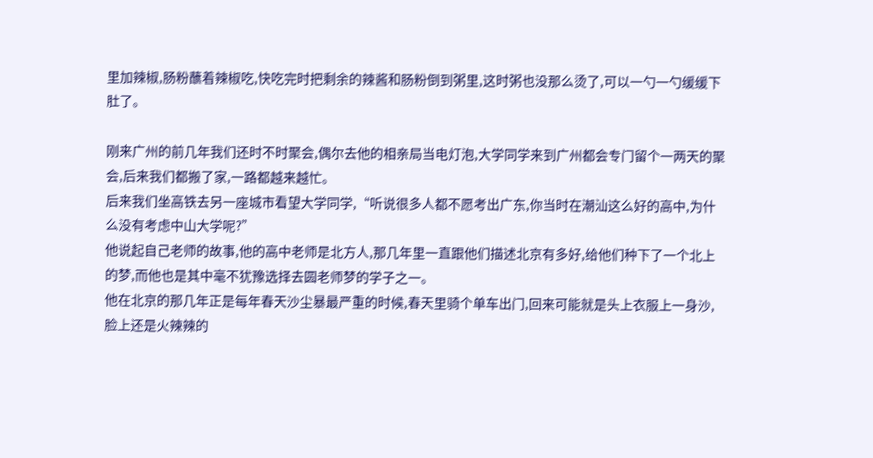里加辣椒,肠粉蘸着辣椒吃,快吃完时把剩余的辣酱和肠粉倒到粥里,这时粥也没那么烫了,可以一勺一勺缓缓下肚了。

刚来广州的前几年我们还时不时聚会,偶尔去他的相亲局当电灯泡,大学同学来到广州都会专门留个一两天的聚会,后来我们都搬了家,一路都越来越忙。
后来我们坐高铁去另一座城市看望大学同学,“听说很多人都不愿考出广东,你当时在潮汕这么好的高中,为什么没有考虑中山大学呢?”
他说起自己老师的故事,他的高中老师是北方人,那几年里一直跟他们描述北京有多好,给他们种下了一个北上的梦,而他也是其中毫不犹豫选择去圆老师梦的学子之一。
他在北京的那几年正是每年春天沙尘暴最严重的时候,春天里骑个单车出门,回来可能就是头上衣服上一身沙,脸上还是火辣辣的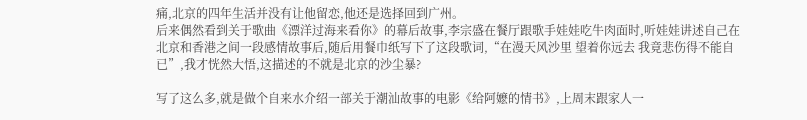痛,北京的四年生活并没有让他留恋,他还是选择回到广州。
后来偶然看到关于歌曲《漂洋过海来看你》的幕后故事,李宗盛在餐厅跟歌手娃娃吃牛肉面时,听娃娃讲述自己在北京和香港之间一段感情故事后,随后用餐巾纸写下了这段歌词,“在漫天风沙里 望着你远去 我竟悲伤得不能自已”,我才恍然大悟,这描述的不就是北京的沙尘暴?

写了这么多,就是做个自来水介绍一部关于潮汕故事的电影《给阿嬷的情书》,上周末跟家人一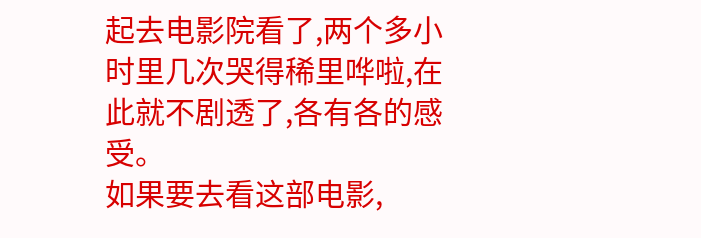起去电影院看了,两个多小时里几次哭得稀里哗啦,在此就不剧透了,各有各的感受。
如果要去看这部电影,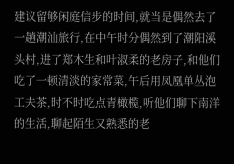建议留够闲庭信步的时间,就当是偶然去了一趟潮汕旅行,在中午时分偶然到了潮阳溪头村,进了郑木生和叶淑柔的老房子,和他们吃了一顿清淡的家常菜,午后用凤凰单丛泡工夫茶,时不时吃点青橄榄,听他们聊下南洋的生活,聊起陌生又熟悉的老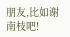朋友,比如谢南枝吧!